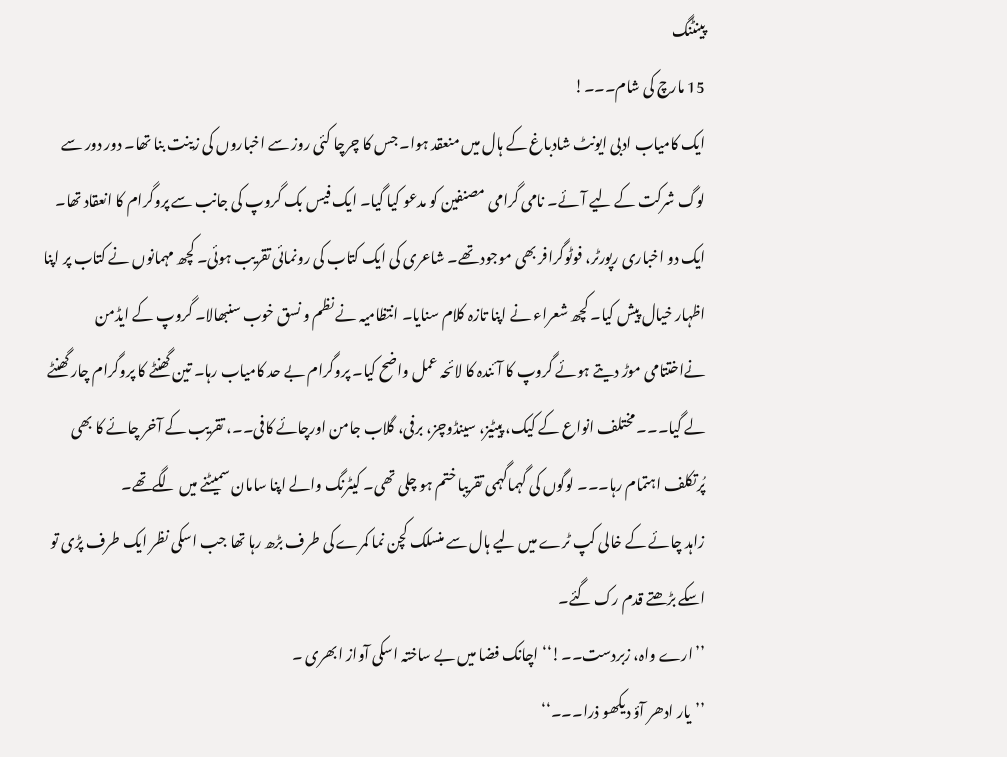پینٹنگ
15 مارچ کی شام۔۔۔!
ایک کامیاب ادبی ایونٹ شادباغ کے ہال میں منعقد ہوا۔ جس کا چرچا کئی روز سے اخباروں کی زینت بنا تھا۔ دور دور سے لوگ شرکت کے لیے آئے۔ نامی گرامی مصنفین کو مدعو کیا گیا۔ ایک فیس بک گروپ کی جانب سے پروگرام کا انعقاد تھا۔ ایک دو اخباری رپورٹر، فوٹوگرافر بھی موجود تھے۔ شاعری کی ایک کتاب کی رونمائی تقریب ہوئی۔ کچھ مہمانوں نے کتاب پر اپنا اظہار خیال پیش کیا۔ کچھ شعراء نے اپنا تازہ کلام سنایا۔ انتظامیہ نے نظم و نسق خوب سنبھالا۔ گروپ کے ایڈمن نےاختتامی موڑ دیتے ہوئے گروپ کا آئندہ کا لائحہ عمل واضح کیا۔ پروگرام بے حد کامیاب رہا۔ تین گھنٹے کا پروگرام چار گھنٹے لے گیا۔۔۔ مختلف انواع کے کیک، پیٹیز، سینڈوچز، برفی، گلاب جامن اورچائے کافی۔۔، تقریب کے آخر چائے کا بھی پُرتکلف اہتمام رہا۔۔۔ لوگوں کی گہماگہمی تقریبا ختم ہو چلی تھی۔ کیٹرنگ والے اپنا سامان سمیٹنے میں لگےتھے۔
زاہد چائے کے خالی کپ ٹرے میں لیے ہال سے منسلک کچن نما کمرے کی طرف بڑھ رہا تھا جب اسکی نظر ایک طرف پڑی تو اسکے بڑھتے قدم رک گئے۔
’’ارے واہ، زبردست۔۔!‘‘ اچانک فضا میں بے ساختہ اسکی آواز ابھری ۔
’’یار ادھر آؤ دیکھو ذرا۔۔۔‘‘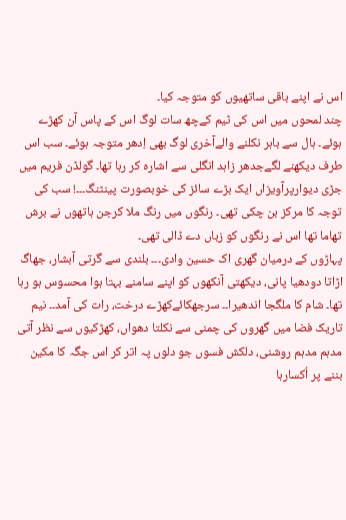اس نے اپنے باقی ساتھیوں کو متوجہ کیا۔
چند لمحوں میں اس کی ٹیم کےچھ سات لوگ اس کے پاس آن کھڑے ہوئے۔ ہال سے باہر نکلنے والےآخری لوگ بھی اِدھر متوجہ ہوئے۔ سب اس طرف دیکھنے لگےجدھر زاہد انگلی سے اشارہ کر رہا تھا۔ گولڈن فریم میں جڑی دیوارپرآویزاں ایک بڑے سائز کی خوبصورت پینٹنگ۔۔۔! سب کی توجہ کا مرکز بن چکی تھی۔ رنگوں میں رنگ ملا کرجن ہاتھوں نے برش تھاما تھا اس نے رنگوں کو زباں دے ڈالی تھی۔
پہاڑوں کے درمیان گھری اک حسین وادی۔۔۔ بلندی سے گرتی آبشار، جھاگ اڑاتا دودھیا پانی، دیکھتی آنکھوں کو اپنے سامنے بہتا ہوا محسوس ہو رہا تھا۔ شام کا ملگجا اندھیرا۔۔ سرجھکائےکھڑے درخت، رات کی آمد۔۔ نیم تاریک فضا میں گھروں کی چمنی سے نکلتا دھواں، کھڑکیوں سے نظر آتی مدہم مدہم روشنی، دلکش فسوں جو دلوں پہ اتر کر اس جگہ کا مکین بننے پر اُکسارہا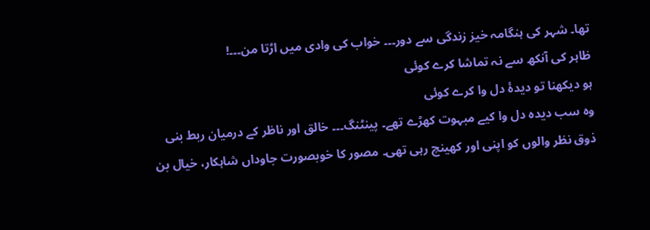تھا۔ شہر کی ہنگامہ خیز زندگی سے دور۔۔۔ خواب کی وادی میں اڑتا من۔۔۔!
ظاہر کی آنکھ سے نہ تماشا کرے کوئی
ہو دیکھنا تو دیدۂ دل وا کرے کوئی
وہ سب دیدہ دل وا کیے مبہوت کھڑے تھے۔ پینٹنگ۔۔۔ خالق اور ناظر کے درمیان ربط بنی ذوق نظر والوں کو اپنی اور کھینچ رہی تھی۔ مصور کا خوبصورت جاوداں شاہکار، خیال بن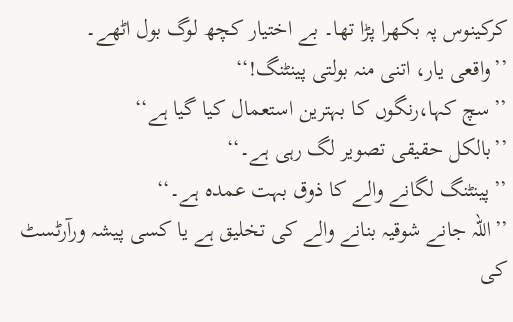کرکینوس پہ بکھرا پڑا تھا۔ بے اختیار کچھ لوگ بول اٹھے۔
’’واقعی یار، اتنی منہ بولتی پینٹنگ!‘‘
’’سچ کہا،رنگوں کا بہترین استعمال کیا گیا ہے‘‘
’’بالکل حقیقی تصویر لگ رہی ہے۔‘‘
’’پینٹنگ لگانے والے کا ذوق بہت عمدہ ہے۔‘‘
’’اللہ جانے شوقیہ بنانے والے کی تخلیق ہے یا کسی پیشہ ورآرٹسٹ کی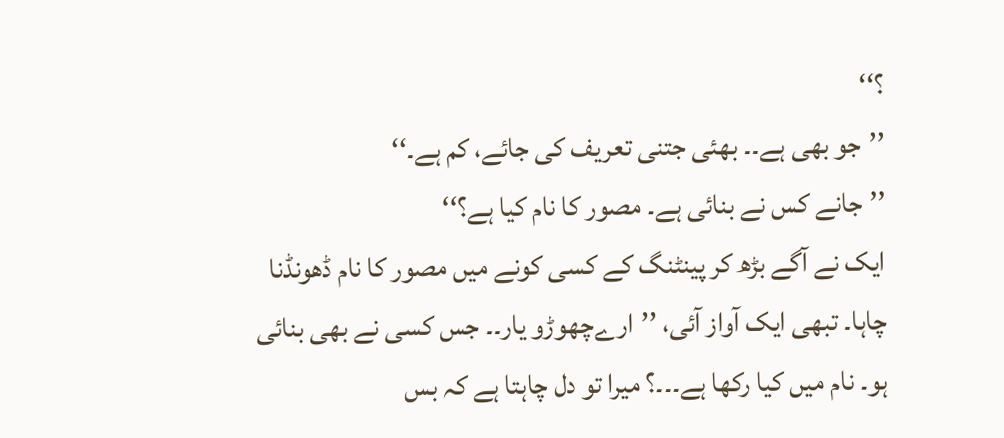؟‘‘
’’جو بھی ہے۔۔ بھئی جتنی تعریف کی جائے، کم ہے۔‘‘
’’جانے کس نے بنائی ہے۔ مصور کا نام کیا ہے؟‘‘
ایک نے آگے بڑھ کر پینٹنگ کے کسی کونے میں مصور کا نام ڈھونڈنا چاہا۔ تبھی ایک آواز آئی، ’’ارےچھوڑو یار۔۔ جس کسی نے بھی بنائی ہو۔ نام میں کیا رکھا ہے۔۔۔؟ میرا تو دل چاہتا ہے کہ بس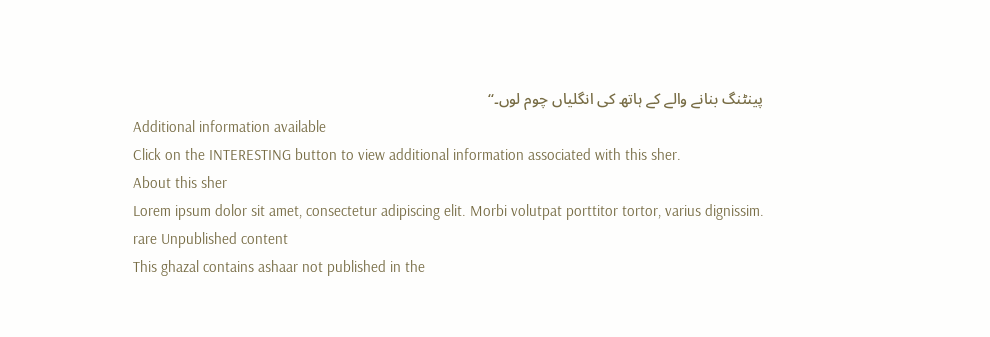پینٹنگ بنانے والے کے ہاتھ کی انگلیاں چوم لوں۔‘‘
Additional information available
Click on the INTERESTING button to view additional information associated with this sher.
About this sher
Lorem ipsum dolor sit amet, consectetur adipiscing elit. Morbi volutpat porttitor tortor, varius dignissim.
rare Unpublished content
This ghazal contains ashaar not published in the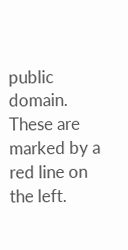public domain. These are marked by a red line on the left.